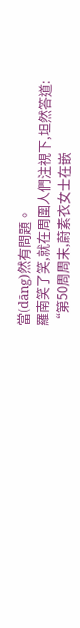當(dāng)然有問題。
羅南笑了笑,就在周圍人們注視下,坦然答道:
“第50周周末,蔚素衣女士在嵌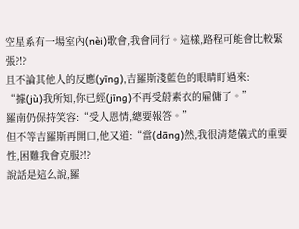空星系有一場室內(nèi)歌會,我會同行。這樣,路程可能會比較緊張?!?
且不論其他人的反應(yīng),吉羅斯淺藍色的眼睛盯過來:
“據(jù)我所知,你已經(jīng)不再受蔚素衣的雇傭了。”
羅南仍保持笑容:“受人恩情,總要報答。”
但不等吉羅斯再開口,他又道:“當(dāng)然,我很清楚儀式的重要性,困難我會克服?!?
說話是這么說,羅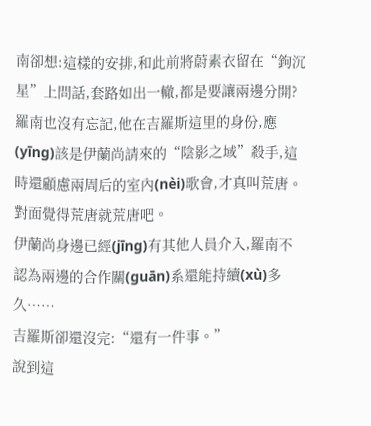南卻想:這樣的安排,和此前將蔚素衣留在“鉤沉星”上問話,套路如出一轍,都是要讓兩邊分開?
羅南也沒有忘記,他在吉羅斯這里的身份,應(yīng)該是伊蘭尚請來的“陰影之域”殺手,這時還顧慮兩周后的室內(nèi)歌會,才真叫荒唐。
對面覺得荒唐就荒唐吧。
伊蘭尚身邊已經(jīng)有其他人員介入,羅南不認為兩邊的合作關(guān)系還能持續(xù)多久……
吉羅斯卻還沒完:“還有一件事。”
說到這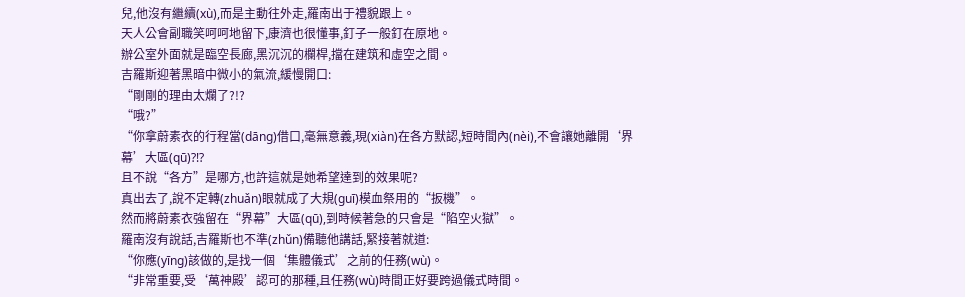兒,他沒有繼續(xù),而是主動往外走,羅南出于禮貌跟上。
天人公會副職笑呵呵地留下,康濟也很懂事,釘子一般釘在原地。
辦公室外面就是臨空長廊,黑沉沉的欄桿,擋在建筑和虛空之間。
吉羅斯迎著黑暗中微小的氣流,緩慢開口:
“剛剛的理由太爛了?!?
“哦?”
“你拿蔚素衣的行程當(dāng)借口,毫無意義,現(xiàn)在各方默認,短時間內(nèi),不會讓她離開‘界幕’大區(qū)?!?
且不說“各方”是哪方,也許這就是她希望達到的效果呢?
真出去了,說不定轉(zhuǎn)眼就成了大規(guī)模血祭用的“扳機”。
然而將蔚素衣強留在“界幕”大區(qū),到時候著急的只會是“陷空火獄”。
羅南沒有說話,吉羅斯也不準(zhǔn)備聽他講話,緊接著就道:
“你應(yīng)該做的,是找一個‘集體儀式’之前的任務(wù)。
“非常重要,受‘萬神殿’認可的那種,且任務(wù)時間正好要跨過儀式時間。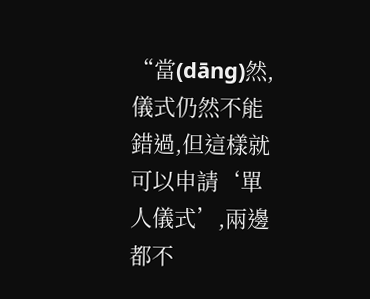“當(dāng)然,儀式仍然不能錯過,但這樣就可以申請‘單人儀式’,兩邊都不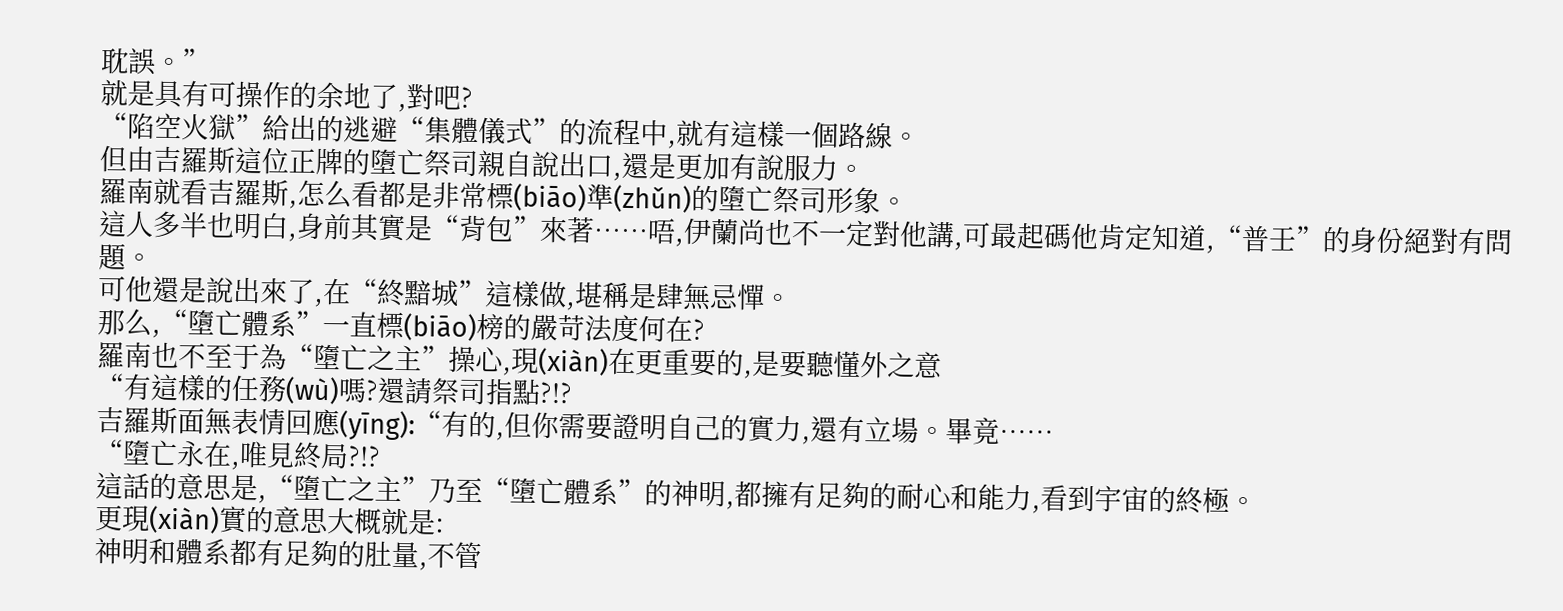耽誤。”
就是具有可操作的余地了,對吧?
“陷空火獄”給出的逃避“集體儀式”的流程中,就有這樣一個路線。
但由吉羅斯這位正牌的墮亡祭司親自說出口,還是更加有說服力。
羅南就看吉羅斯,怎么看都是非常標(biāo)準(zhǔn)的墮亡祭司形象。
這人多半也明白,身前其實是“背包”來著……唔,伊蘭尚也不一定對他講,可最起碼他肯定知道,“普壬”的身份絕對有問題。
可他還是說出來了,在“終黯城”這樣做,堪稱是肆無忌憚。
那么,“墮亡體系”一直標(biāo)榜的嚴苛法度何在?
羅南也不至于為“墮亡之主”操心,現(xiàn)在更重要的,是要聽懂外之意
“有這樣的任務(wù)嗎?還請祭司指點?!?
吉羅斯面無表情回應(yīng):“有的,但你需要證明自己的實力,還有立場。畢竟……
“墮亡永在,唯見終局?!?
這話的意思是,“墮亡之主”乃至“墮亡體系”的神明,都擁有足夠的耐心和能力,看到宇宙的終極。
更現(xiàn)實的意思大概就是:
神明和體系都有足夠的肚量,不管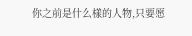你之前是什么樣的人物,只要愿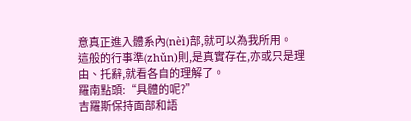意真正進入體系內(nèi)部,就可以為我所用。
這般的行事準(zhǔn)則,是真實存在,亦或只是理由、托辭,就看各自的理解了。
羅南點頭:“具體的呢?”
吉羅斯保持面部和語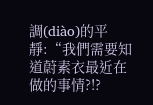調(diào)的平靜:“我們需要知道蔚素衣最近在做的事情?!?